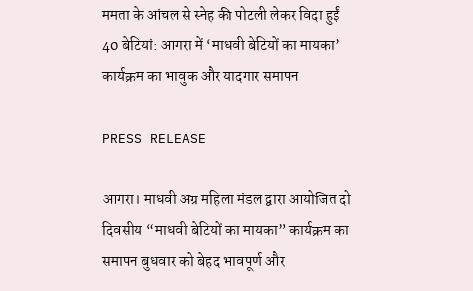ममता के आंचल से स्नेह की पोटली लेकर विदा हुईं 40 बेटियां: आगरा में ‘माधवी बेटियों का मायका’ कार्यक्रम का भावुक और यादगार समापन

PRESS RELEASE

आगरा। माधवी अग्र महिला मंडल द्वारा आयोजित दो दिवसीय “माधवी बेटियों का मायका” कार्यक्रम का समापन बुधवार को बेहद भावपूर्ण और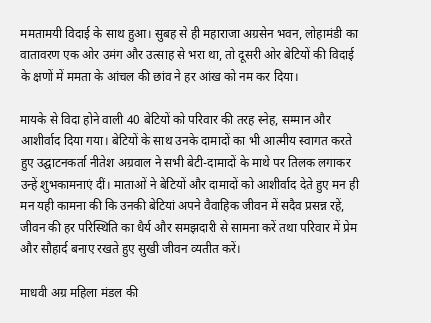ममतामयी विदाई के साथ हुआ। सुबह से ही महाराजा अग्रसेन भवन, लोहामंडी का वातावरण एक ओर उमंग और उत्साह से भरा था, तो दूसरी ओर बेटियों की विदाई के क्षणों में ममता के आंचल की छांव ने हर आंख को नम कर दिया।

मायके से विदा होने वाली 40 बेटियों को परिवार की तरह स्नेह, सम्मान और आशीर्वाद दिया गया। बेटियों के साथ उनके दामादों का भी आत्मीय स्वागत करते हुए उद्घाटनकर्ता नीतेश अग्रवाल ने सभी बेटी-दामादों के माथे पर तिलक लगाकर उन्हें शुभकामनाएं दीं। माताओं ने बेटियों और दामादों को आशीर्वाद देते हुए मन ही मन यही कामना की कि उनकी बेटियां अपने वैवाहिक जीवन में सदैव प्रसन्न रहें, जीवन की हर परिस्थिति का धैर्य और समझदारी से सामना करें तथा परिवार में प्रेम और सौहार्द बनाए रखते हुए सुखी जीवन व्यतीत करें।

माधवी अग्र महिला मंडल की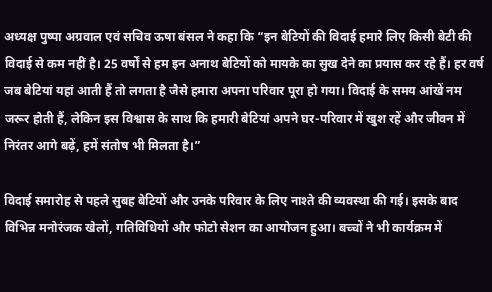अध्यक्ष पुष्पा अग्रवाल एवं सचिव ऊषा बंसल ने कहा कि “इन बेटियों की विदाई हमारे लिए किसी बेटी की विदाई से कम नहीं है। 25 वर्षों से हम इन अनाथ बेटियों को मायके का सुख देने का प्रयास कर रहे हैं। हर वर्ष जब बेटियां यहां आती हैं तो लगता है जैसे हमारा अपना परिवार पूरा हो गया। विदाई के समय आंखें नम जरूर होती हैं, लेकिन इस विश्वास के साथ कि हमारी बेटियां अपने घर-परिवार में खुश रहें और जीवन में निरंतर आगे बढ़ें, हमें संतोष भी मिलता है।”

विदाई समारोह से पहले सुबह बेटियों और उनके परिवार के लिए नाश्ते की व्यवस्था की गई। इसके बाद विभिन्न मनोरंजक खेलों, गतिविधियों और फोटो सेशन का आयोजन हुआ। बच्चों ने भी कार्यक्रम में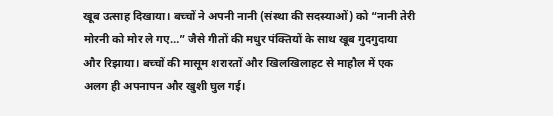खूब उत्साह दिखाया। बच्चों ने अपनी नानी (संस्था की सदस्याओं) को “नानी तेरी मोरनी को मोर ले गए…” जैसे गीतों की मधुर पंक्तियों के साथ खूब गुदगुदाया और रिझाया। बच्चों की मासूम शरारतों और खिलखिलाहट से माहौल में एक अलग ही अपनापन और खुशी घुल गई।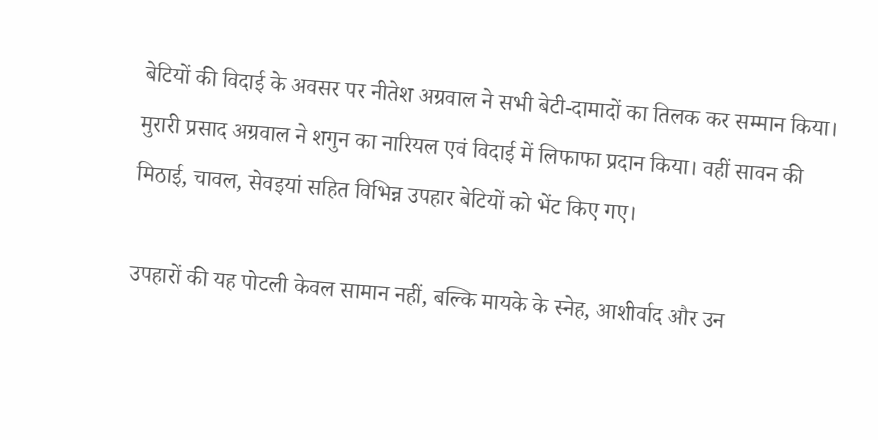बेटियों की विदाई के अवसर पर नीतेश अग्रवाल ने सभी बेटी-दामादों का तिलक कर सम्मान किया। मुरारी प्रसाद अग्रवाल ने शगुन का नारियल एवं विदाई में लिफाफा प्रदान किया। वहीं सावन की मिठाई, चावल, सेवइयां सहित विभिन्न उपहार बेटियों को भेंट किए गए।

उपहारों की यह पोटली केवल सामान नहीं, बल्कि मायके के स्नेह, आशीर्वाद और उन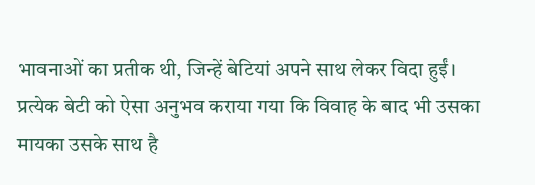भावनाओं का प्रतीक थी, जिन्हें बेटियां अपने साथ लेकर विदा हुईं। प्रत्येक बेटी को ऐसा अनुभव कराया गया कि विवाह के बाद भी उसका मायका उसके साथ है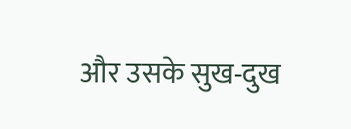और उसके सुख-दुख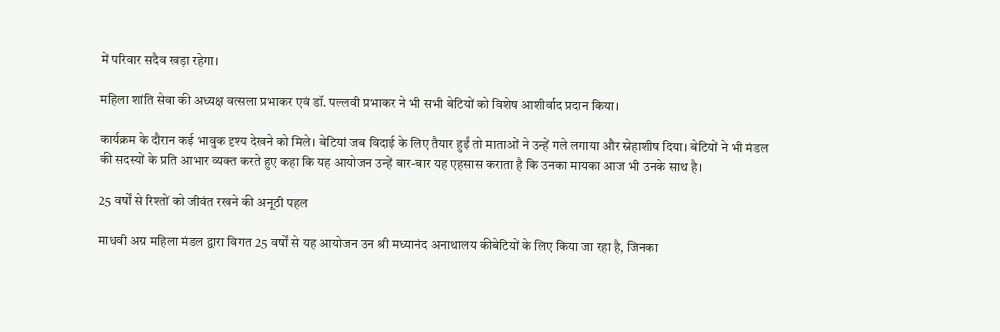में परिवार सदैव खड़ा रहेगा।

महिला शांति सेवा की अध्यक्ष वत्सला प्रभाकर एवं डॉ. पल्लवी प्रभाकर ने भी सभी बेटियों को विशेष आशीर्वाद प्रदान किया।

कार्यक्रम के दौरान कई भावुक दृश्य देखने को मिले। बेटियां जब विदाई के लिए तैयार हुईं तो माताओं ने उन्हें गले लगाया और स्नेहाशीष दिया। बेटियों ने भी मंडल की सदस्यों के प्रति आभार व्यक्त करते हुए कहा कि यह आयोजन उन्हें बार-बार यह एहसास कराता है कि उनका मायका आज भी उनके साथ है।

25 वर्षों से रिश्तों को जीवंत रखने की अनूठी पहल

माधवी अग्र महिला मंडल द्वारा विगत 25 वर्षों से यह आयोजन उन श्री मध्यानंद अनाथालय कीबेटियों के लिए किया जा रहा है, जिनका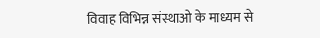विवाह विभिन्न संस्थाओ के माध्यम से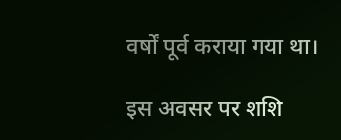वर्षों पूर्व कराया गया था।

इस अवसर पर शशि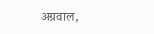अग्रवाल,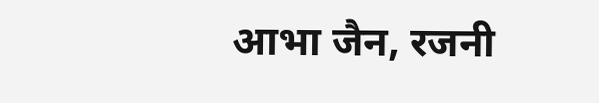आभा जैन, रजनी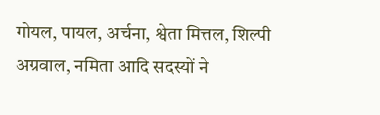गोयल, पायल, अर्चना, श्वेता मित्तल, शिल्पी अग्रवाल, नमिता आदि सदस्यों ने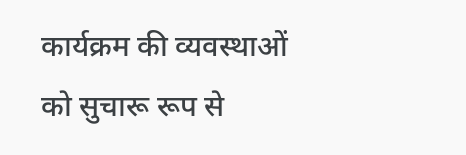कार्यक्रम की व्यवस्थाओं को सुचारू रूप से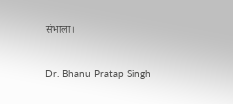संभाला।

Dr. Bhanu Pratap Singh